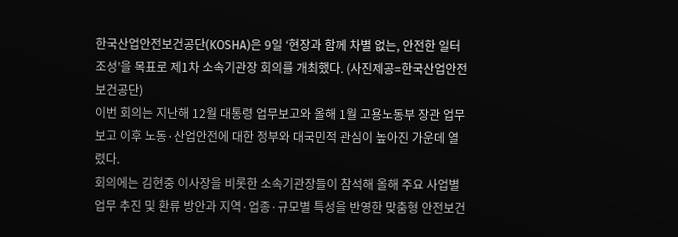한국산업안전보건공단(KOSHA)은 9일 ‘현장과 함께 차별 없는, 안전한 일터 조성’을 목표로 제1차 소속기관장 회의를 개최했다. (사진제공=한국산업안전보건공단)
이번 회의는 지난해 12월 대통령 업무보고와 올해 1월 고용노동부 장관 업무보고 이후 노동·산업안전에 대한 정부와 대국민적 관심이 높아진 가운데 열렸다.
회의에는 김현중 이사장을 비롯한 소속기관장들이 참석해 올해 주요 사업별 업무 추진 및 환류 방안과 지역·업종·규모별 특성을 반영한 맞춤형 안전보건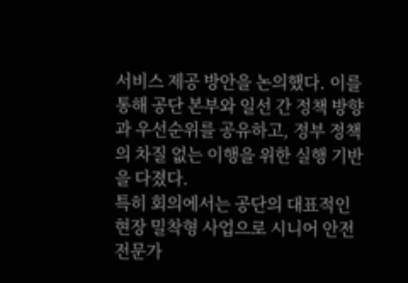서비스 제공 방안을 논의했다. 이를 통해 공단 본부와 일선 간 정책 방향과 우선순위를 공유하고, 정부 정책의 차질 없는 이행을 위한 실행 기반을 다졌다.
특히 회의에서는 공단의 대표적인 현장 밀착형 사업으로 시니어 안전 전문가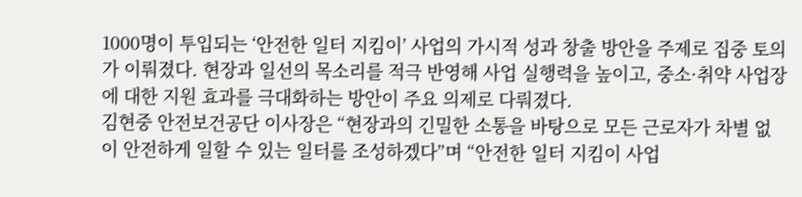1000명이 투입되는 ‘안전한 일터 지킴이’ 사업의 가시적 성과 창출 방안을 주제로 집중 토의가 이뤄졌다. 현장과 일선의 목소리를 적극 반영해 사업 실행력을 높이고, 중소·취약 사업장에 대한 지원 효과를 극대화하는 방안이 주요 의제로 다뤄졌다.
김현중 안전보건공단 이사장은 “현장과의 긴밀한 소통을 바탕으로 모든 근로자가 차별 없이 안전하게 일할 수 있는 일터를 조성하겠다”며 “안전한 일터 지킴이 사업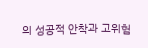의 성공적 안착과 고위험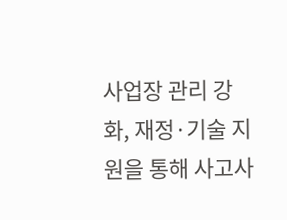사업장 관리 강화, 재정·기술 지원을 통해 사고사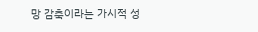망 감축이라는 가시적 성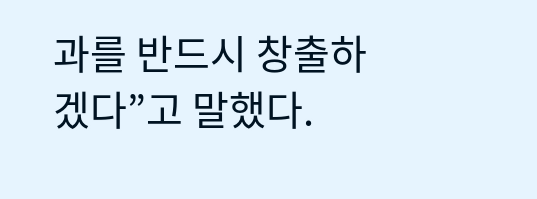과를 반드시 창출하겠다”고 말했다.